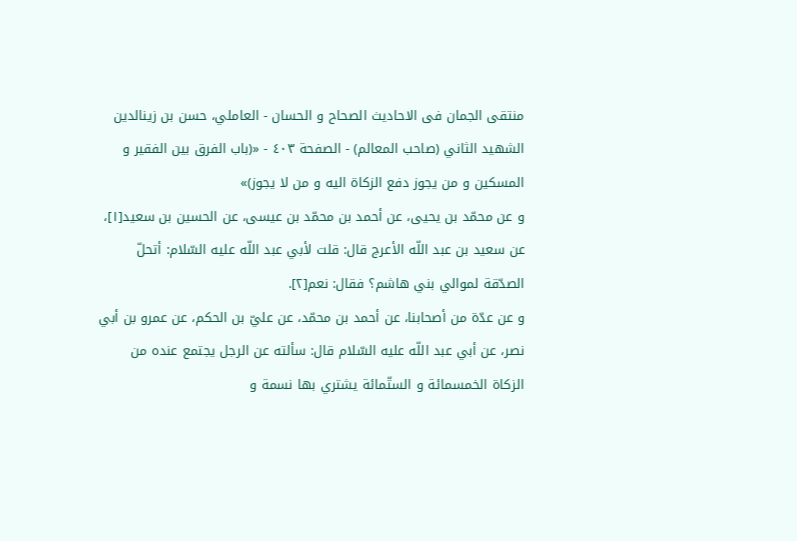منتقى الجمان فى الاحاديث الصحاح و الحسان - العاملي، حسن بن زينالدين الشهيد الثاني (صاحب المعالم) - الصفحة ٤٠٣ - «(باب الفرق بين الفقير و المسكين و من يجوز دفع الزكاة اليه و من لا يجوز)»
و عن محمّد بن يحيى، عن أحمد بن محمّد بن عيسى، عن الحسين بن سعيد[١]، عن سعيد بن عبد اللّه الأعرج قال: قلت لأبي عبد اللّه عليه السّلام: أتحلّ الصدّقة لموالي بني هاشم؟ فقال: نعم[٢].
و عن عدّة من أصحابنا، عن أحمد بن محمّد، عن عليّ بن الحكم، عن عمرو بن أبي نصر، عن أبي عبد اللّه عليه السّلام قال: سألته عن الرجل يجتمع عنده من الزكاة الخمسمائة و الستّمائة يشتري بها نسمة و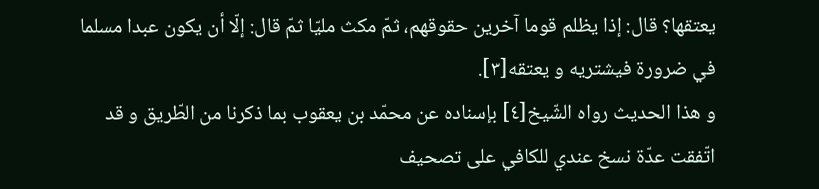يعتقها؟ قال: إذا يظلم قوما آخرين حقوقهم، ثمّ مكث مليّا ثمّ قال: إلّا أن يكون عبدا مسلما في ضرورة فيشتريه و يعتقه[٣].
و هذا الحديث رواه الشّيخ[٤] بإسناده عن محمّد بن يعقوب بما ذكرنا من الطّريق و قد اتّفقت عدّة نسخ عندي للكافي على تصحيف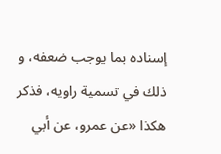إسناده بما يوجب ضعفه، و ذلك في تسمية راويه، فذكر هكذا «عن عمرو، عن أبي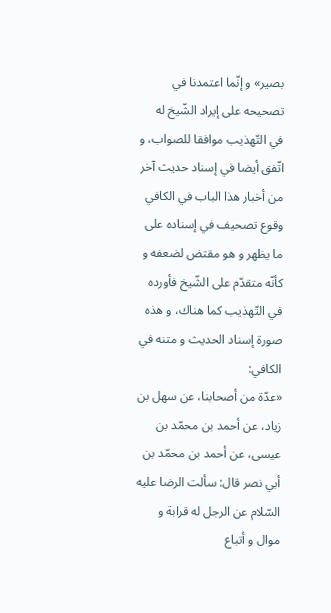بصير» و إنّما اعتمدنا في تصحيحه على إيراد الشّيخ له في التّهذيب موافقا للصواب، و اتّفق أيضا في إسناد حديث آخر من أخبار هذا الباب في الكافي وقوع تصحيف في إسناده على ما يظهر و هو مقتض لضعفه و كأنّه متقدّم على الشّيخ فأورده في التّهذيب كما هناك، و هذه صورة إسناد الحديث و متنه في الكافي:
«عدّة من أصحابنا، عن سهل بن زياد، عن أحمد بن محمّد بن عيسى، عن أحمد بن محمّد بن أبي نصر قال: سألت الرضا عليه السّلام عن الرجل له قرابة و موال و أتباع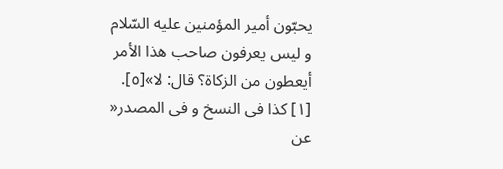يحبّون أمير المؤمنين عليه السّلام و ليس يعرفون صاحب هذا الأمر أيعطون من الزكاة؟ قال: لا»[٥].
[١] كذا فى النسخ و فى المصدر« عن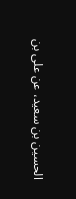الحسين بن سعيد، عن على بن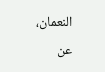النعمان، عن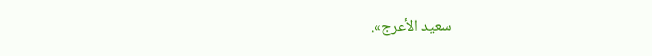سعيد الأعرج».